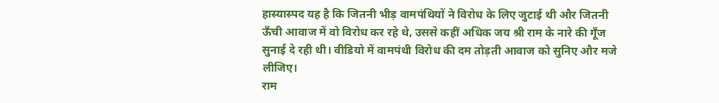हास्यास्पद यह है कि जितनी भीड़ वामपंथियों ने विरोध के लिए जुटाई थी और जितनी ऊँची आवाज में वो विरोध कर रहे थे, उससे कहीं अधिक जय श्री राम के नारे की गूँज सुनाई दे रही थी। वीडियो में वामपंथी विरोध की दम तोड़ती आवाज को सुनिए और मजे लीजिए।
राम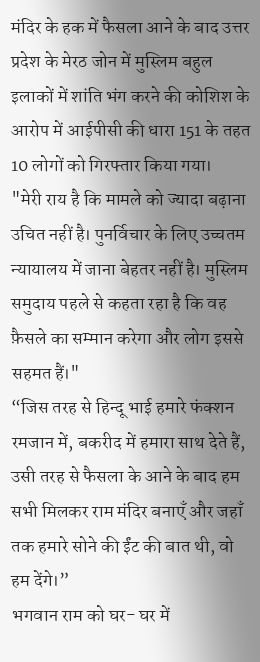मंदिर के हक में फैसला आने के बाद उत्तर प्रदेश के मेरठ जोन में मुस्लिम बहुल इलाकों में शांति भंग करने की कोशिश के आरोप में आईपीसी की धारा 151 के तहत 10 लोगों को गिरफ्तार किया गया।
"मेरी राय है कि मामले को ज्यादा बढ़ाना उचित नहीं है। पुनर्विचार के लिए उच्चतम न्यायालय में जाना बेहतर नहीं है। मुस्लिम समुदाय पहले से कहता रहा है कि वह फ़ैसले का सम्मान करेगा और लोग इससे सहमत हैं।"
“जिस तरह से हिन्दू भाई हमारे फंक्शन रमजान में, बकरीद में हमारा साथ देते हैं, उसी तरह से फैसला के आने के बाद हम सभी मिलकर राम मंदिर बनाएँ और जहाँ तक हमारे सोने की ईंट की बात थी, वो हम देंगे।”
भगवान राम को घर- घर में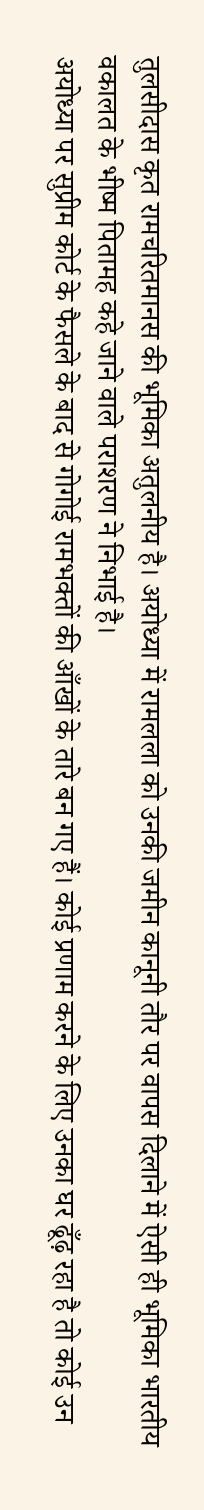तुलसीदास कृत रामचरितमानस की भूमिका अतुलनीय है। अयोध्या में रामलला को उनकी जमीन कानूनी तौर पर वापस दिलाने में ऐसी ही भूमिका भारतीय वकालत के भीष्म पितामह कहे जाने वाले पराशरण ने निभाई है।
अयोध्या पर सुप्रीम कोर्ट के फैसले के बाद से गोगोई रामभक्तों की आँखों के तारे बन गए हैं। कोई प्रणाम करने के लिए उनका घर ढूँढ़ रहा है तो कोई उन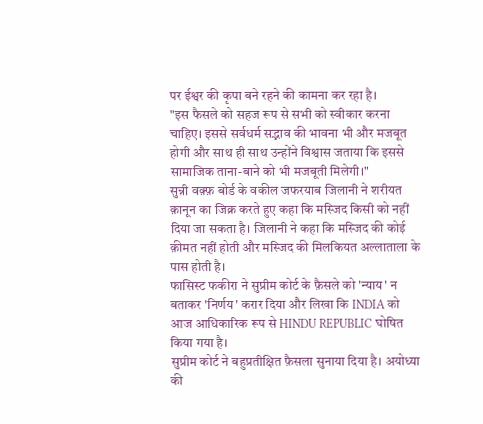पर ईश्वर की कृपा बने रहने की कामना कर रहा है।
"इस फैसले को सहज रूप से सभी को स्वीकार करना चाहिए। इससे सर्वधर्म सद्भाव की भावना भी और मजबूत होगी और साथ ही साथ उन्होंने विश्वास जताया कि इससे सामाजिक ताना-बाने को भी मजबूती मिलेगी।"
सुन्नी वक़्फ़ बोर्ड के वकील जफरयाब जिलानी ने शरीयत क़ानून का जिक्र करते हुए कहा कि मस्जिद किसी को नहीं दिया जा सकता है। जिलानी ने कहा कि मस्जिद की कोई क़ीमत नहीं होती और मस्जिद की मिलकियत अल्लाताला के पास होती है।
फासिस्ट फकीरा ने सुप्रीम कोर्ट के फ़ैसले को 'न्याय' न बताकर 'निर्णय' करार दिया और लिखा कि INDIA को आज आधिकारिक रूप से HINDU REPUBLIC घोषित किया गया है।
सुप्रीम कोर्ट ने बहुप्रतीक्षित फ़ैसला सुनाया दिया है। अयोध्या की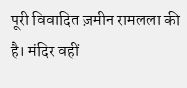पूरी विवादित ज़मीन रामलला की है। मंदिर वहीं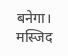बनेगा। मस्जिद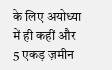के लिए अयोध्या में ही कहीं और 5 एकड़ ज़मीन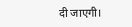दी जाएगी।